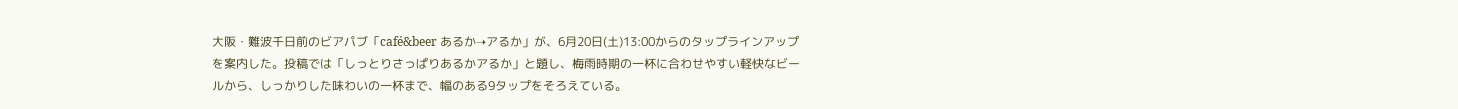大阪・難波千日前のビアパブ「café&beer あるか➝アるか」が、6月20日(土)13:00からのタップラインアップを案内した。投稿では「しっとりさっぱりあるかアるか」と題し、梅雨時期の一杯に合わせやすい軽快なビールから、しっかりした味わいの一杯まで、幅のある9タップをそろえている。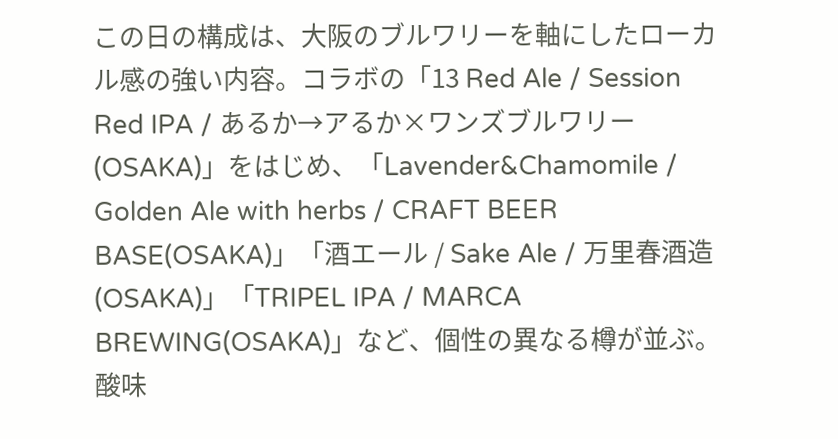この日の構成は、大阪のブルワリーを軸にしたローカル感の強い内容。コラボの「13 Red Ale / Session Red IPA / あるか→アるか×ワンズブルワリー(OSAKA)」をはじめ、「Lavender&Chamomile / Golden Ale with herbs / CRAFT BEER BASE(OSAKA)」「酒エール / Sake Ale / 万里春酒造(OSAKA)」「TRIPEL IPA / MARCA BREWING(OSAKA)」など、個性の異なる樽が並ぶ。酸味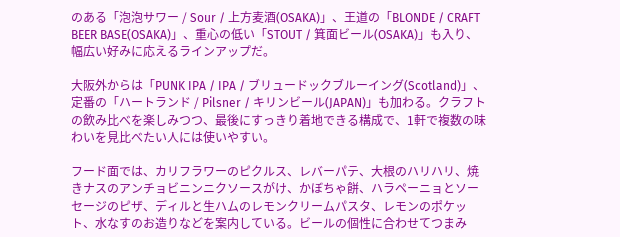のある「泡泡サワー / Sour / 上方麦酒(OSAKA)」、王道の「BLONDE / CRAFT BEER BASE(OSAKA)」、重心の低い「STOUT / 箕面ビール(OSAKA)」も入り、幅広い好みに応えるラインアップだ。

大阪外からは「PUNK IPA / IPA / ブリュードックブルーイング(Scotland)」、定番の「ハートランド / Pilsner / キリンビール(JAPAN)」も加わる。クラフトの飲み比べを楽しみつつ、最後にすっきり着地できる構成で、1軒で複数の味わいを見比べたい人には使いやすい。

フード面では、カリフラワーのピクルス、レバーパテ、大根のハリハリ、焼きナスのアンチョビニンニクソースがけ、かぼちゃ餅、ハラペーニョとソーセージのピザ、ディルと生ハムのレモンクリームパスタ、レモンのポケット、水なすのお造りなどを案内している。ビールの個性に合わせてつまみ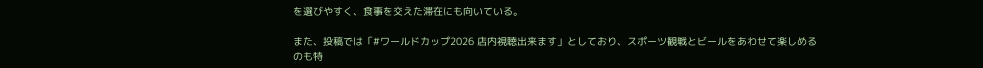を選びやすく、食事を交えた滞在にも向いている。

また、投稿では「#ワールドカップ2026 店内視聴出来ます」としており、スポーツ観戦とビールをあわせて楽しめるのも特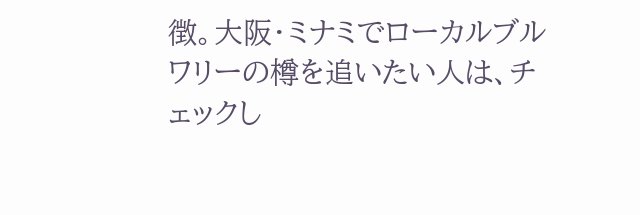徴。大阪・ミナミでローカルブルワリーの樽を追いたい人は、チェックし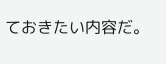ておきたい内容だ。